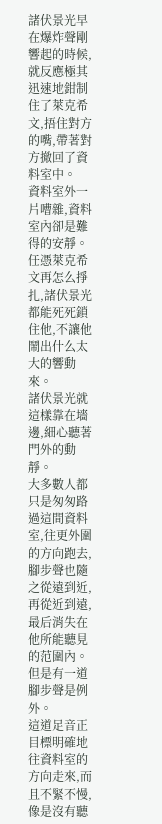諸伏景光早在爆炸聲剛響起的時候,就反應極其迅速地鉗制住了萊克希文,捂住對方的嘴,帶著對方撤回了資料室中。
資料室外一片嘈雜,資料室內卻是難得的安靜。
任憑萊克希文再怎么掙扎,諸伏景光都能死死鎖住他,不讓他鬧出什么太大的響動來。
諸伏景光就這樣靠在墻邊,細心聽著門外的動靜。
大多數人都只是匆匆路過這間資料室,往更外圍的方向跑去,腳步聲也隨之從遠到近,再從近到遠,最后消失在他所能聽見的范圍內。
但是有一道腳步聲是例外。
這道足音正目標明確地往資料室的方向走來,而且不緊不慢,像是沒有聽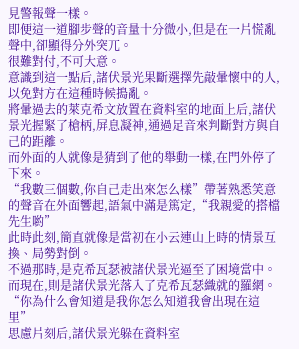見警報聲一樣。
即便這一道腳步聲的音量十分微小,但是在一片慌亂聲中,卻顯得分外突兀。
很難對付,不可大意。
意識到這一點后,諸伏景光果斷選擇先敲暈懷中的人,以免對方在這種時候搗亂。
將暈過去的萊克希文放置在資料室的地面上后,諸伏景光握緊了槍柄,屏息凝神,通過足音來判斷對方與自己的距離。
而外面的人就像是猜到了他的舉動一樣,在門外停了下來。
“我數三個數,你自己走出來怎么樣”帶著熟悉笑意的聲音在外面響起,語氣中滿是篤定,“我親愛的搭檔先生喲”
此時此刻,簡直就像是當初在小云連山上時的情景互換、局勢對倒。
不過那時,是克希瓦瑟被諸伏景光逼至了困境當中。
而現在,則是諸伏景光落入了克希瓦瑟織就的羅網。
“你為什么會知道是我你怎么知道我會出現在這里”
思慮片刻后,諸伏景光躲在資料室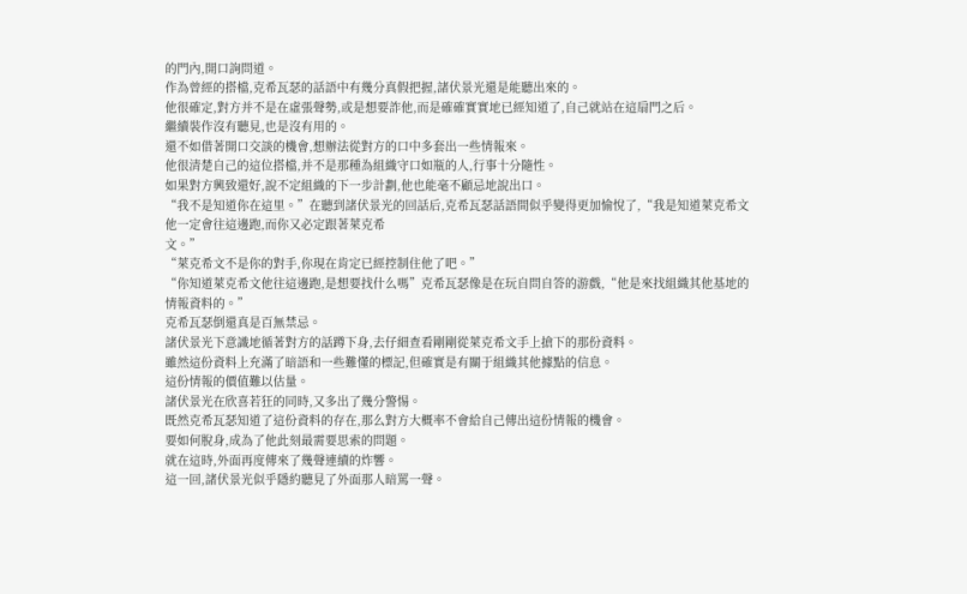的門內,開口詢問道。
作為曾經的搭檔,克希瓦瑟的話語中有幾分真假把握,諸伏景光還是能聽出來的。
他很確定,對方并不是在虛張聲勢,或是想要詐他,而是確確實實地已經知道了,自己就站在這扇門之后。
繼續裝作沒有聽見,也是沒有用的。
還不如借著開口交談的機會,想辦法從對方的口中多套出一些情報來。
他很清楚自己的這位搭檔,并不是那種為組織守口如瓶的人,行事十分隨性。
如果對方興致還好,說不定組織的下一步計劃,他也能毫不顧忌地說出口。
“我不是知道你在這里。”在聽到諸伏景光的回話后,克希瓦瑟話語間似乎變得更加愉悅了,“我是知道萊克希文他一定會往這邊跑,而你又必定跟著萊克希
文。”
“萊克希文不是你的對手,你現在肯定已經控制住他了吧。”
“你知道萊克希文他往這邊跑,是想要找什么嗎”克希瓦瑟像是在玩自問自答的游戲,“他是來找組織其他基地的情報資料的。”
克希瓦瑟倒還真是百無禁忌。
諸伏景光下意識地循著對方的話蹲下身,去仔細查看剛剛從萊克希文手上搶下的那份資料。
雖然這份資料上充滿了暗語和一些難懂的標記,但確實是有關于組織其他據點的信息。
這份情報的價值難以估量。
諸伏景光在欣喜若狂的同時,又多出了幾分警惕。
既然克希瓦瑟知道了這份資料的存在,那么對方大概率不會給自己傳出這份情報的機會。
要如何脫身,成為了他此刻最需要思索的問題。
就在這時,外面再度傳來了幾聲連續的炸響。
這一回,諸伏景光似乎隱約聽見了外面那人暗罵一聲。